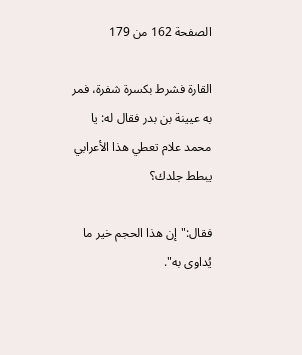الصفحة 162 من 179

القارة فشرط بكسرة شفرة، فمر به عيينة بن بدر فقال له: يا محمد علام تعطي هذا الأعرابي يبطط جلدك؟

فقال:"إن هذا الحجم خير ما يُداوى به".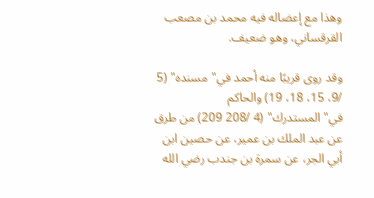وهذا مع إعضاله فيه محمد بن مصعب القرقساني، وهو ضعيف.

وقد روى قريبًا منه أحمد في"مسنده" (5 /9، 15، 18، 19) والحاكم في"المستدرك" (4 /208 209) من طرق عن عبد الملك بن عمير، عن حصين ابن أبي الجر، عن سمرة بن جندب رضي الله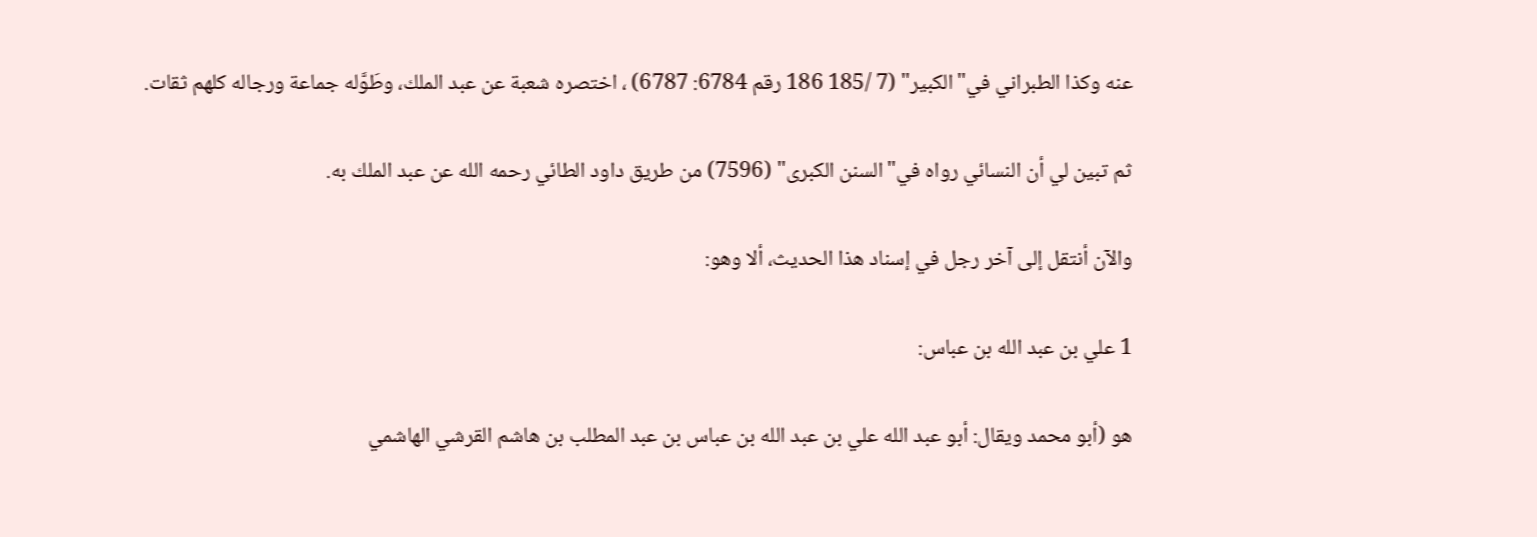عنه وكذا الطبراني في"الكبير" (7 /185 186 رقم 6784: 6787) ، اختصره شعبة عن عبد الملك، وطَوَّله جماعة ورجاله كلهم ثقات.

ثم تبين لي أن النسائي رواه في"السنن الكبرى" (7596) من طريق داود الطائي رحمه الله عن عبد الملك به.

والآن أنتقل إلى آخر رجل في إسناد هذا الحديث، ألا وهو:

1 علي بن عبد الله بن عباس:

هو (أبو محمد ويقال: أبو عبد الله علي بن عبد الله بن عباس بن عبد المطلب بن هاشم القرشي الهاشمي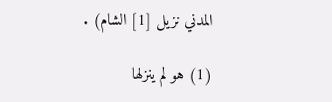المدني نزيل [1] الشام) .

(1) هو لم ينزلها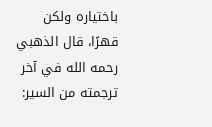باختياره ولكن قهرًا، قال الذهبي رحمه الله في آخر ترجمته من السير: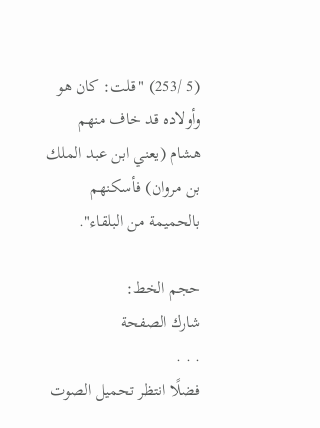(5 /253) "قلت: كان هو وأولاده قد خاف منهم هشام (يعني ابن عبد الملك بن مروان) فأسكنهم بالحميمة من البلقاء".

حجم الخط:
شارك الصفحة
. . .
فضلًا انتظر تحميل الصوت